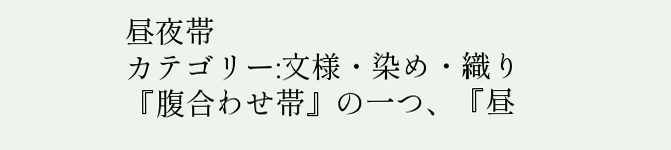昼夜帯
カテゴリー:文様・染め・織り
『腹合わせ帯』の一つ、『昼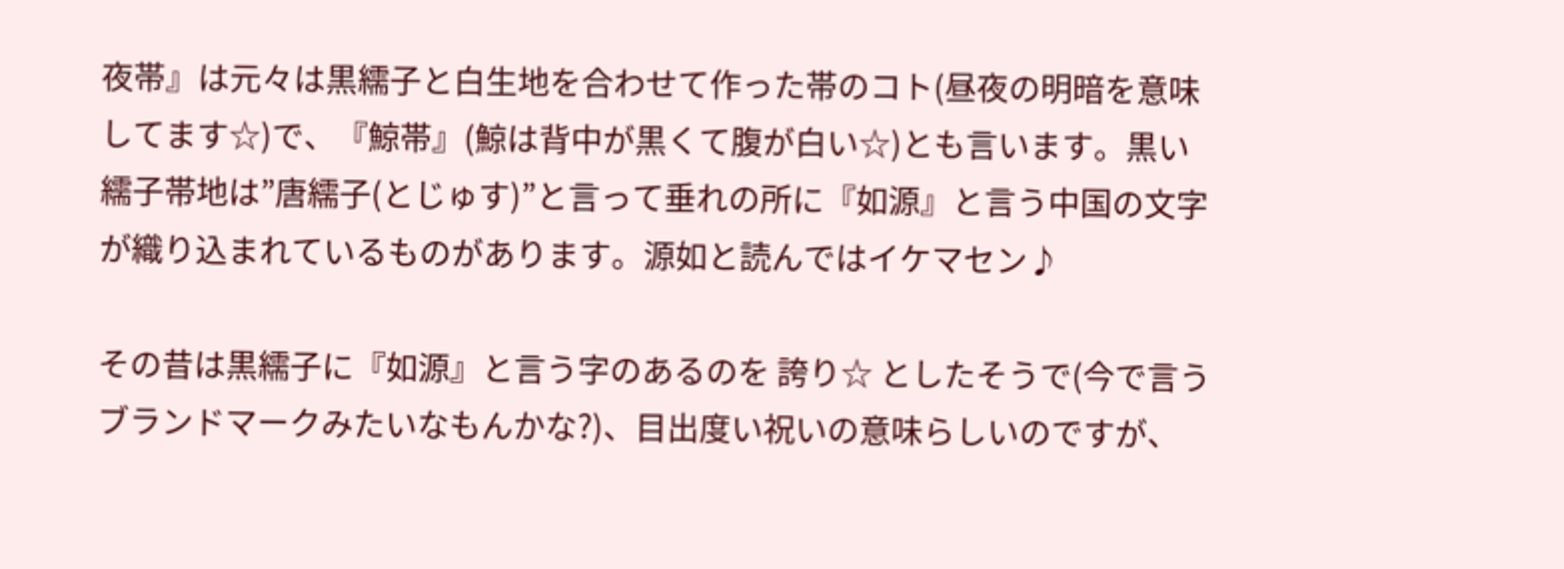夜帯』は元々は黒繻子と白生地を合わせて作った帯のコト(昼夜の明暗を意味してます☆)で、『鯨帯』(鯨は背中が黒くて腹が白い☆)とも言います。黒い繻子帯地は”唐繻子(とじゅす)”と言って垂れの所に『如源』と言う中国の文字が織り込まれているものがあります。源如と読んではイケマセン♪

その昔は黒繻子に『如源』と言う字のあるのを 誇り☆ としたそうで(今で言うブランドマークみたいなもんかな?)、目出度い祝いの意味らしいのですが、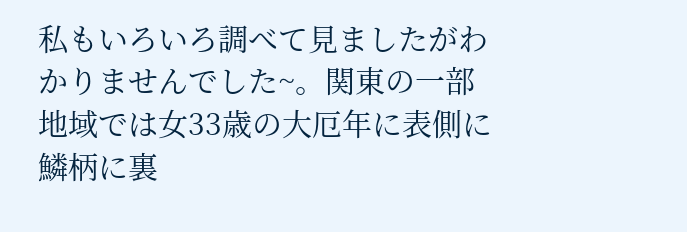私もいろいろ調べて見ましたがわかりませんでした~。関東の一部地域では女33歳の大厄年に表側に鱗柄に裏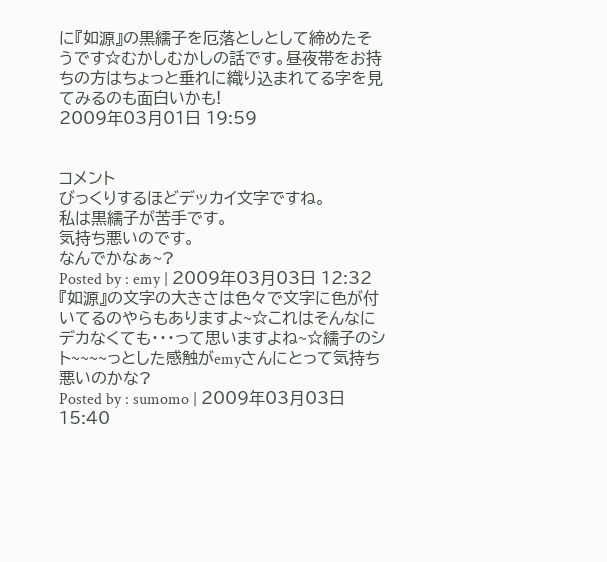に『如源』の黒繻子を厄落としとして締めたそうです☆むかしむかしの話です。昼夜帯をお持ちの方はちょっと垂れに織り込まれてる字を見てみるのも面白いかも!
2009年03月01日 19:59


コメント
びっくりするほどデッカイ文字ですね。
私は黒繻子が苦手です。
気持ち悪いのです。
なんでかなぁ~?
Posted by : emy | 2009年03月03日 12:32
『如源』の文字の大きさは色々で文字に色が付いてるのやらもありますよ~☆これはそんなにデカなくても・・・って思いますよね~☆繻子のシト~~~~っとした感触がemyさんにとって気持ち悪いのかな?
Posted by : sumomo | 2009年03月03日 15:40